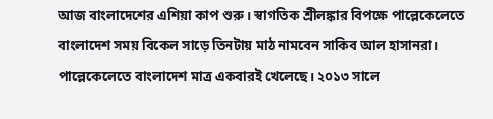আজ বাংলাদেশের এশিয়া কাপ শুরু। স্বাগতিক শ্রীলঙ্কার বিপক্ষে পাল্লেকেলেতে বাংলাদেশ সময় বিকেল সাড়ে তিনটায় মাঠ নামবেন সাকিব আল হাসানরা।
পাল্লেকেলেতে বাংলাদেশ মাত্র একবারই খেলেছে। ২০১৩ সালে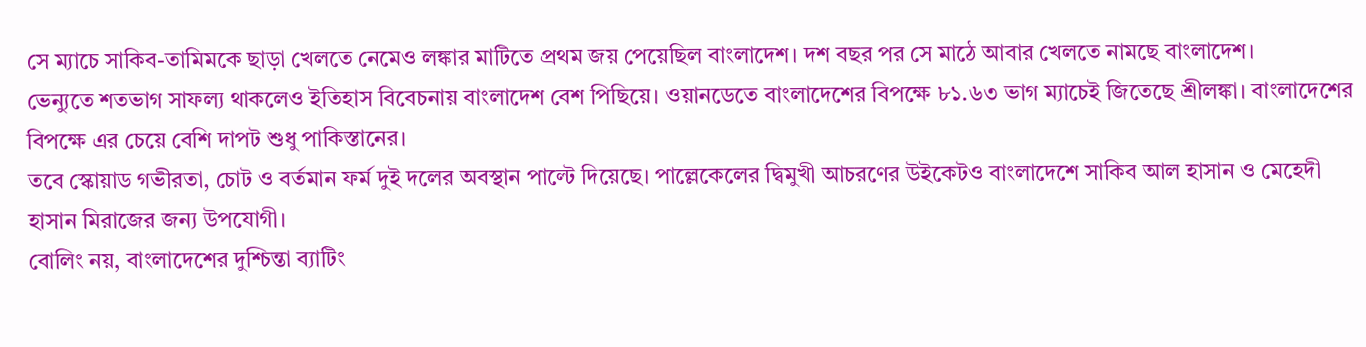সে ম্যাচে সাকিব-তামিমকে ছাড়া খেলতে নেমেও লঙ্কার মাটিতে প্রথম জয় পেয়েছিল বাংলাদেশ। দশ বছর পর সে মাঠে আবার খেলতে নামছে বাংলাদেশ।
ভেন্যুতে শতভাগ সাফল্য থাকলেও ইতিহাস বিবেচনায় বাংলাদেশ বেশ পিছিয়ে। ওয়ানডেতে বাংলাদেশের বিপক্ষে ৮১.৬৩ ভাগ ম্যাচেই জিতেছে শ্রীলঙ্কা। বাংলাদেশের বিপক্ষে এর চেয়ে বেশি দাপট শুধু পাকিস্তানের।
তবে স্কোয়াড গভীরতা, চোট ও বর্তমান ফর্ম দুই দলের অবস্থান পাল্টে দিয়েছে। পাল্লেকেলের দ্বিমুখী আচরণের উইকেটও বাংলাদেশে সাকিব আল হাসান ও মেহেদী হাসান মিরাজের জন্য উপযোগী।
বোলিং নয়, বাংলাদেশের দুশ্চিন্তা ব্যাটিং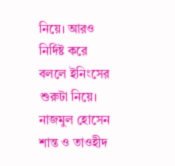নিয়ে। আরও নির্দিষ্ট করে বললে ইনিংসের শুরুটা নিয়ে। নাজমুল হোসেন শান্ত ও তাওহীদ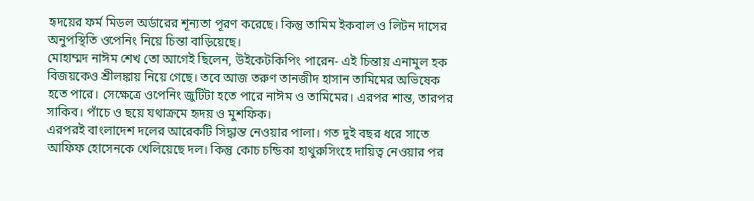হৃদয়ের ফর্ম মিডল অর্ডারের শূন্যতা পূরণ করেছে। কিন্তু তামিম ইকবাল ও লিটন দাসের অনুপস্থিতি ওপেনিং নিয়ে চিন্তা বাড়িয়েছে।
মোহাম্মদ নাঈম শেখ তো আগেই ছিলেন, উইকেটকিপিং পারেন- এই চিন্তায় এনামুল হক বিজয়কেও শ্রীলঙ্কায় নিয়ে গেছে। তবে আজ তরুণ তানজীদ হাসান তামিমের অভিষেক হতে পারে। সেক্ষেত্রে ওপেনিং জুটিটা হতে পারে নাঈম ও তামিমের। এরপর শান্ত, তারপর সাকিব। পাঁচে ও ছয়ে যথাক্রমে হৃদয় ও মুশফিক।
এরপরই বাংলাদেশ দলের আরেকটি সিদ্ধান্ত নেওয়ার পালা। গত দুই বছর ধরে সাতে আফিফ হোসেনকে খেলিয়েছে দল। কিন্তু কোচ চন্ডিকা হাথুরুসিংহে দায়িত্ব নেওয়ার পর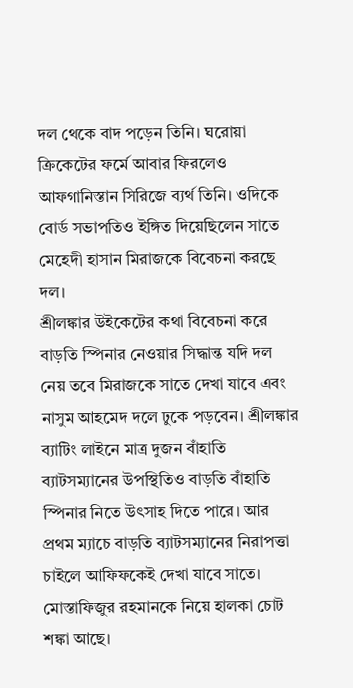দল থেকে বাদ পড়েন তিনি। ঘরোয়া ক্রিকেটের ফর্মে আবার ফিরলেও আফগানিস্তান সিরিজে ব্যর্থ তিনি। ওদিকে বোর্ড সভাপতিও ইঙ্গিত দিয়েছিলেন সাতে মেহেদী হাসান মিরাজকে বিবেচনা করছে দল।
শ্রীলঙ্কার উইকেটের কথা বিবেচনা করে বাড়তি স্পিনার নেওয়ার সিদ্ধান্ত যদি দল নেয় তবে মিরাজকে সাতে দেখা যাবে এবং নাসুম আহমেদ দলে ঢুকে পড়বেন। শ্রীলঙ্কার ব্যাটিং লাইনে মাত্র দুজন বাঁহাতি ব্যাটসম্যানের উপস্থিতিও বাড়তি বাঁহাতি স্পিনার নিতে উৎসাহ দিতে পারে। আর প্রথম ম্যাচে বাড়তি ব্যাটসম্যানের নিরাপত্তা চাইলে আফিফকেই দেখা যাবে সাতে। মোস্তাফিজুর রহমানকে নিয়ে হালকা চোট শঙ্কা আছে।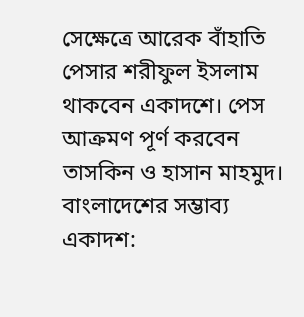সেক্ষেত্রে আরেক বাঁহাতি পেসার শরীফুল ইসলাম থাকবেন একাদশে। পেস আক্রমণ পূর্ণ করবেন তাসকিন ও হাসান মাহমুদ।
বাংলাদেশের সম্ভাব্য একাদশ: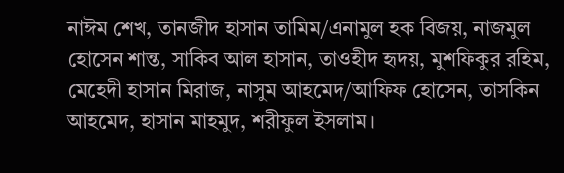নাঈম শেখ, তানজীদ হাসান তামিম/এনামুল হক বিজয়, নাজমুল হোসেন শান্ত, সাকিব আল হাসান, তাওহীদ হৃদয়, মুশফিকুর রহিম, মেহেদী হাসান মিরাজ, নাসুম আহমেদ/আফিফ হোসেন, তাসকিন আহমেদ, হাসান মাহমুদ, শরীফুল ইসলাম।